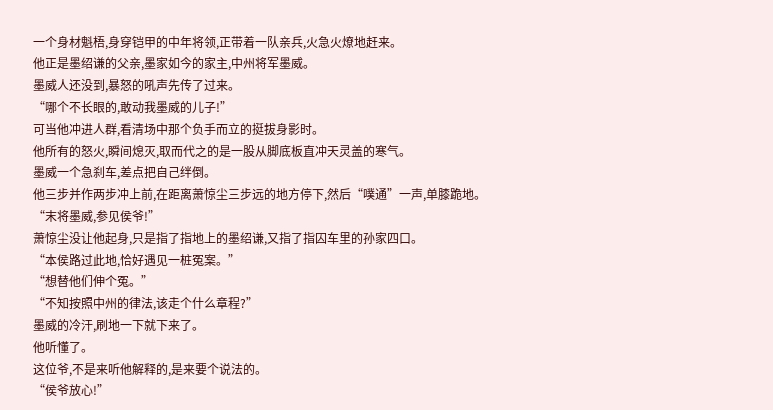一个身材魁梧,身穿铠甲的中年将领,正带着一队亲兵,火急火燎地赶来。
他正是墨绍谦的父亲,墨家如今的家主,中州将军墨威。
墨威人还没到,暴怒的吼声先传了过来。
“哪个不长眼的,敢动我墨威的儿子!”
可当他冲进人群,看清场中那个负手而立的挺拔身影时。
他所有的怒火,瞬间熄灭,取而代之的是一股从脚底板直冲天灵盖的寒气。
墨威一个急刹车,差点把自己绊倒。
他三步并作两步冲上前,在距离萧惊尘三步远的地方停下,然后“噗通”一声,单膝跪地。
“末将墨威,参见侯爷!”
萧惊尘没让他起身,只是指了指地上的墨绍谦,又指了指囚车里的孙家四口。
“本侯路过此地,恰好遇见一桩冤案。”
“想替他们伸个冤。”
“不知按照中州的律法,该走个什么章程?”
墨威的冷汗,刷地一下就下来了。
他听懂了。
这位爷,不是来听他解释的,是来要个说法的。
“侯爷放心!”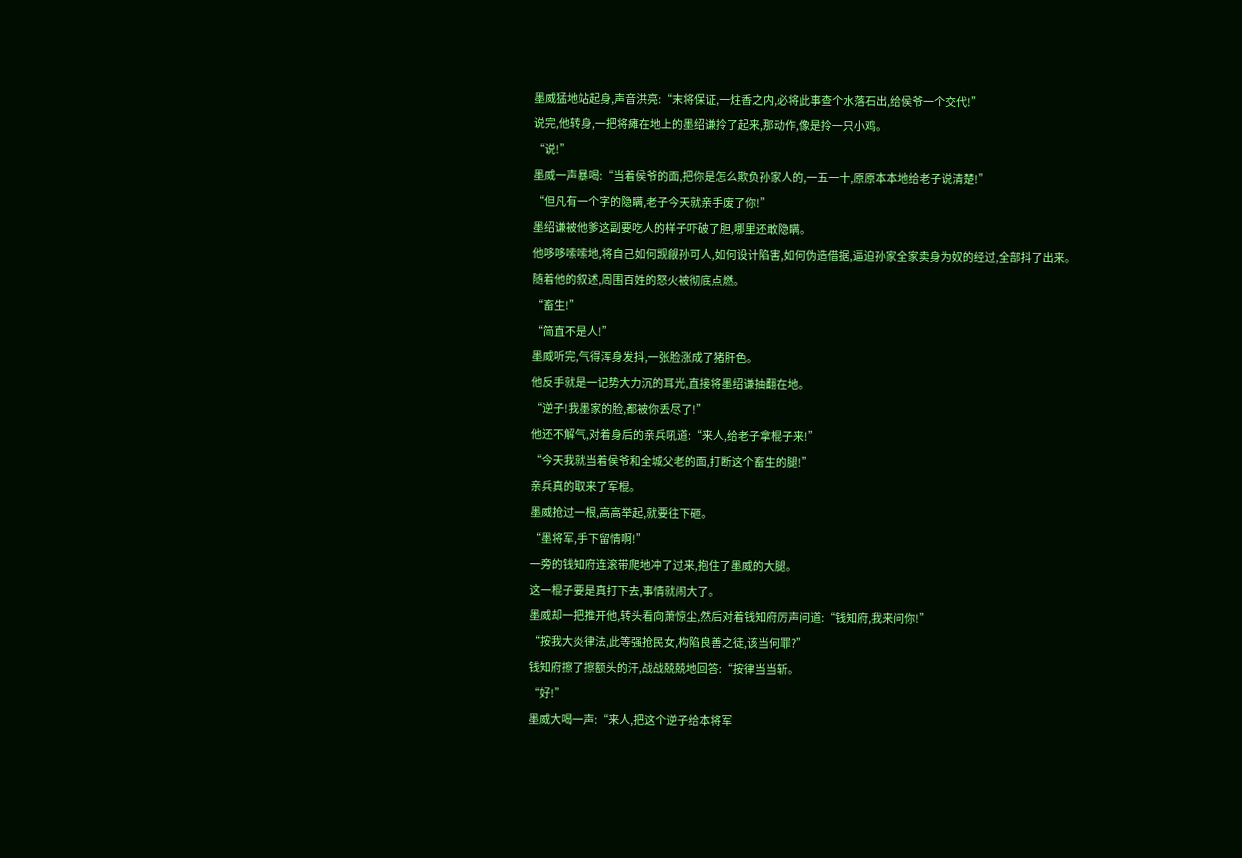墨威猛地站起身,声音洪亮:“末将保证,一炷香之内,必将此事查个水落石出,给侯爷一个交代!”
说完,他转身,一把将瘫在地上的墨绍谦拎了起来,那动作,像是拎一只小鸡。
“说!”
墨威一声暴喝:“当着侯爷的面,把你是怎么欺负孙家人的,一五一十,原原本本地给老子说清楚!”
“但凡有一个字的隐瞒,老子今天就亲手废了你!”
墨绍谦被他爹这副要吃人的样子吓破了胆,哪里还敢隐瞒。
他哆哆嗦嗦地,将自己如何觊觎孙可人,如何设计陷害,如何伪造借据,逼迫孙家全家卖身为奴的经过,全部抖了出来。
随着他的叙述,周围百姓的怒火被彻底点燃。
“畜生!”
“简直不是人!”
墨威听完,气得浑身发抖,一张脸涨成了猪肝色。
他反手就是一记势大力沉的耳光,直接将墨绍谦抽翻在地。
“逆子!我墨家的脸,都被你丢尽了!”
他还不解气,对着身后的亲兵吼道:“来人,给老子拿棍子来!”
“今天我就当着侯爷和全城父老的面,打断这个畜生的腿!”
亲兵真的取来了军棍。
墨威抢过一根,高高举起,就要往下砸。
“墨将军,手下留情啊!”
一旁的钱知府连滚带爬地冲了过来,抱住了墨威的大腿。
这一棍子要是真打下去,事情就闹大了。
墨威却一把推开他,转头看向萧惊尘,然后对着钱知府厉声问道:“钱知府,我来问你!”
“按我大炎律法,此等强抢民女,构陷良善之徒,该当何罪?”
钱知府擦了擦额头的汗,战战兢兢地回答:“按律当当斩。
“好!”
墨威大喝一声:“来人,把这个逆子给本将军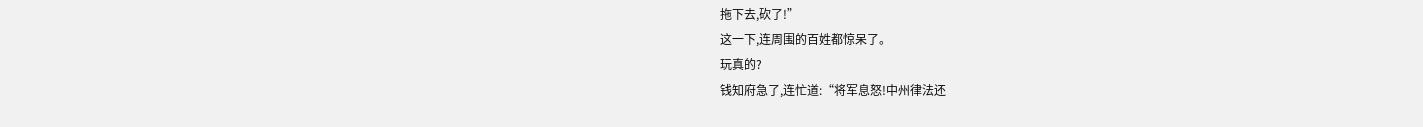拖下去,砍了!”
这一下,连周围的百姓都惊呆了。
玩真的?
钱知府急了,连忙道:“将军息怒!中州律法还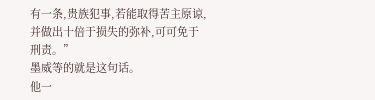有一条,贵族犯事,若能取得苦主原谅,并做出十倍于损失的弥补,可可免于刑责。”
墨威等的就是这句话。
他一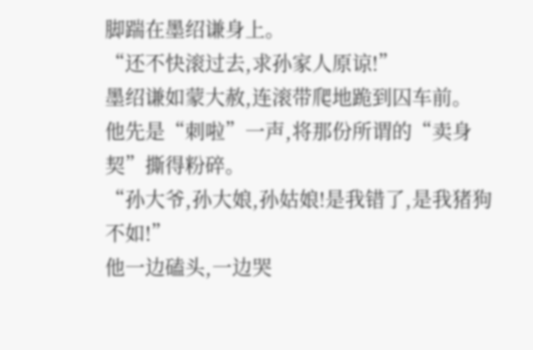脚踹在墨绍谦身上。
“还不快滚过去,求孙家人原谅!”
墨绍谦如蒙大赦,连滚带爬地跪到囚车前。
他先是“刺啦”一声,将那份所谓的“卖身契”撕得粉碎。
“孙大爷,孙大娘,孙姑娘!是我错了,是我猪狗不如!”
他一边磕头,一边哭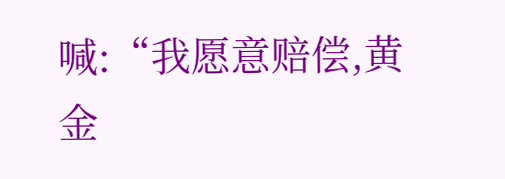喊:“我愿意赔偿,黄金